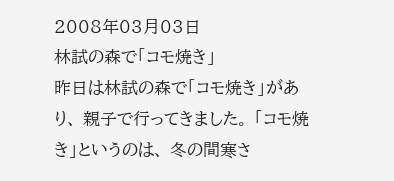2008年03月03日
林試の森で「コモ焼き」
昨日は林試の森で「コモ焼き」があり、 親子で行ってきました。 「コモ焼き」というのは、 冬の間寒さ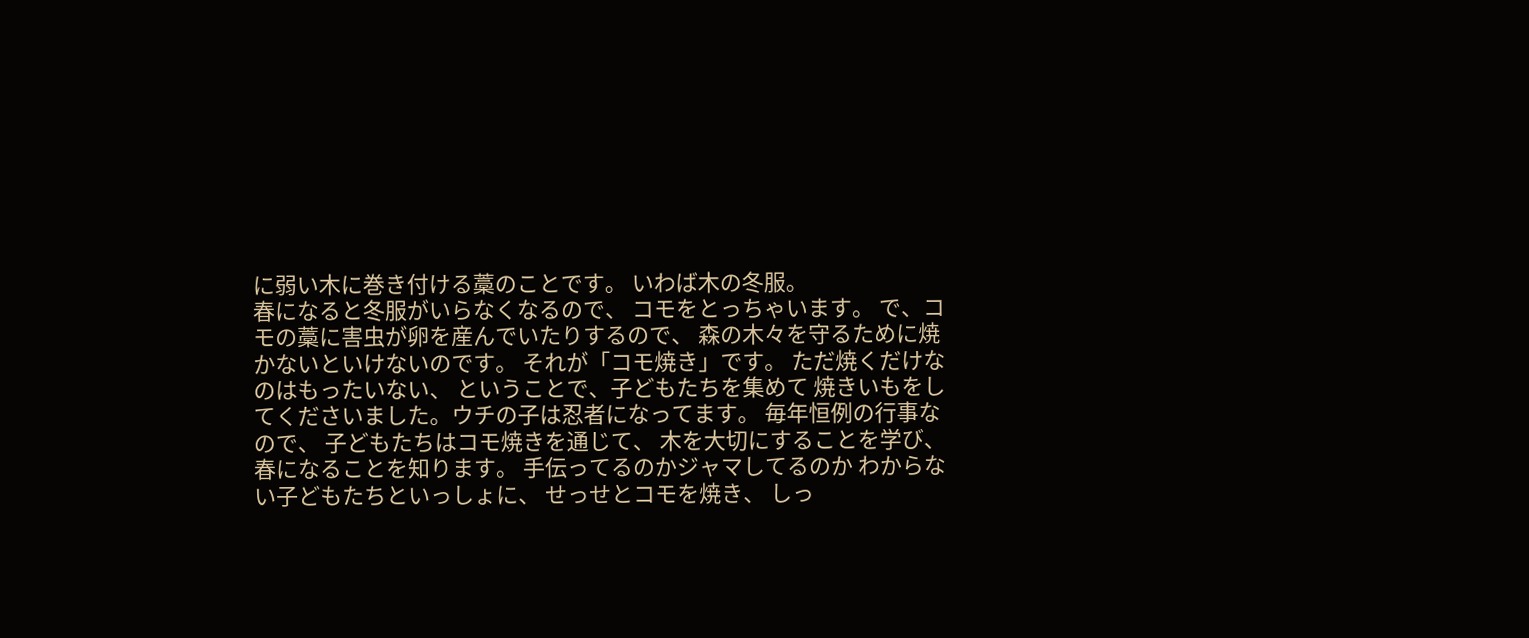に弱い木に巻き付ける藁のことです。 いわば木の冬服。
春になると冬服がいらなくなるので、 コモをとっちゃいます。 で、コモの藁に害虫が卵を産んでいたりするので、 森の木々を守るために焼かないといけないのです。 それが「コモ焼き」です。 ただ焼くだけなのはもったいない、 ということで、子どもたちを集めて 焼きいもをしてくださいました。ウチの子は忍者になってます。 毎年恒例の行事なので、 子どもたちはコモ焼きを通じて、 木を大切にすることを学び、 春になることを知ります。 手伝ってるのかジャマしてるのか わからない子どもたちといっしょに、 せっせとコモを焼き、 しっ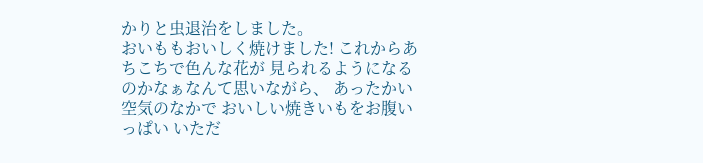かりと虫退治をしました。
おいももおいしく焼けました! これからあちこちで色んな花が 見られるようになるのかなぁなんて思いながら、 あったかい空気のなかで おいしい焼きいもをお腹いっぱい いただ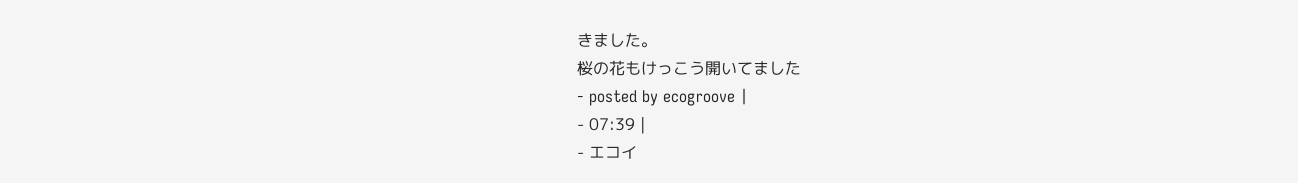きました。
桜の花もけっこう開いてました
- posted by ecogroove |
- 07:39 |
- エコイ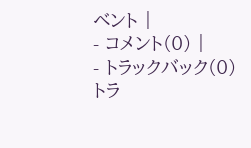ベント |
- コメント(0) |
- トラックバック(0)
トラ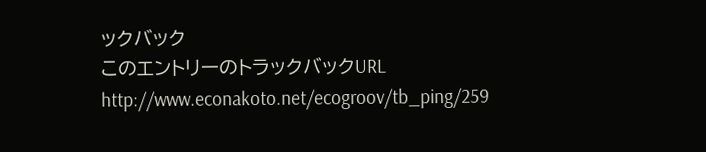ックバック
このエントリーのトラックバックURL
http://www.econakoto.net/ecogroov/tb_ping/259